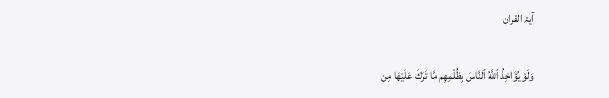آیۃ القران

وَلَوْ يُؤَاخِذُ ٱللَّهُ ٱلنَّاسَ بِظُلْمِهِم مَّا تَرَكَ عَلَيْهَا مِن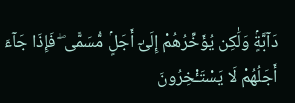دَآبَّةٍۢ وَلَٰكِن يُؤَخِّرُهُمْ إِلَىٰٓ أَجَلٍۢ مُّسَمًّى ۖ فَإِذَا جَآءَ أَجَلُهُمْ لَا يَسْتَـْٔخِرُونَ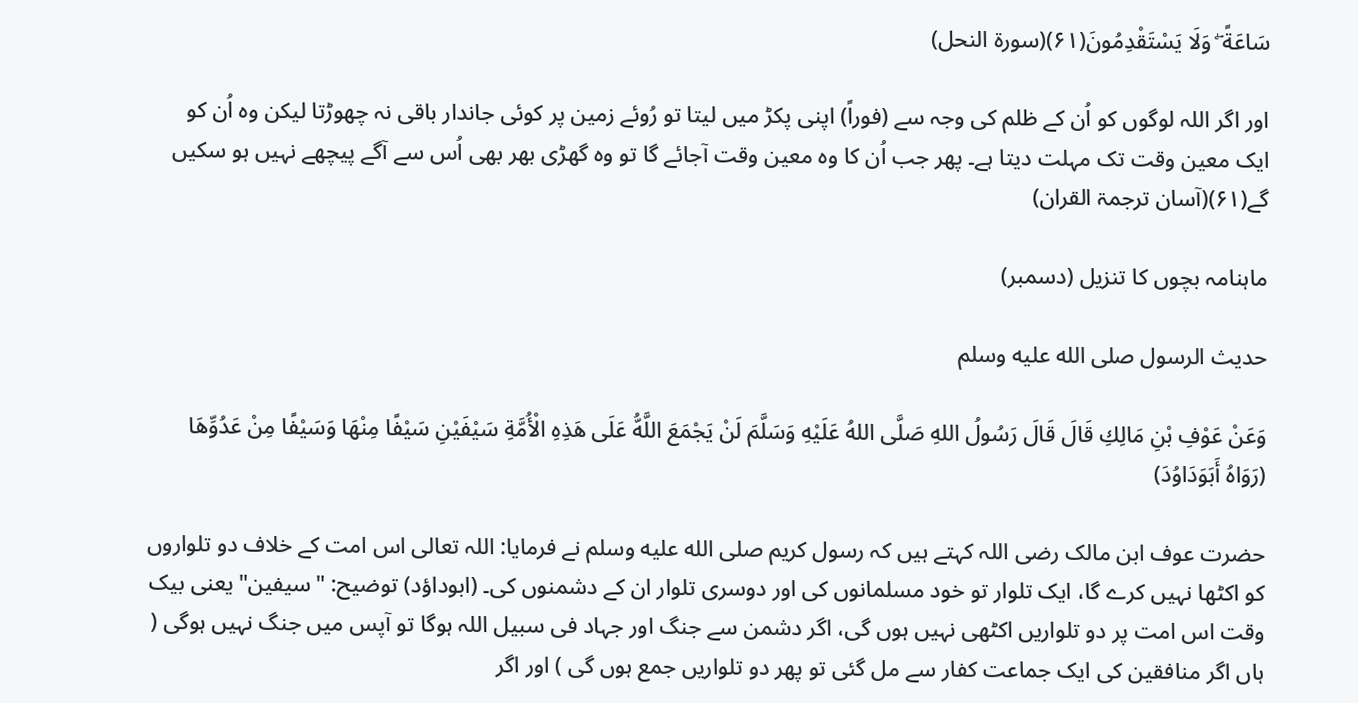سَاعَةً ۖ وَلَا يَسْتَقْدِمُونَ(۶۱)(سورۃ النحل)

اور اگر اللہ لوگوں کو اُن کے ظلم کی وجہ سے (فوراً) اپنی پکڑ میں لیتا تو رُوئے زمین پر کوئی جاندار باقی نہ چھوڑتا لیکن وہ اُن کو ایک معین وقت تک مہلت دیتا ہے۔ پھر جب اُن کا وہ معین وقت آجائے گا تو وہ گھڑی بھر بھی اُس سے آگے پیچھے نہیں ہو سکیں گے(۶۱)(آسان ترجمۃ القران)

ماہنامہ بچوں کا تنزیل (دسمبر)

حدیث الرسول صلى الله عليه وسلم

وَعَنْ عَوْفِ بْنِ مَالِكِ قَالَ قَالَ رَسُولُ اللهِ صَلَّى اللهُ عَلَيْهِ وَسَلَّمَ لَنْ يَجْمَعَ اللَّهُّ عَلَى هَذِهِ الْأُمَّةِ سَيْفَيْنِ سَيْفًا مِنْهَا وَسَيْفًا مِنْ عَدُوِّهَا (رَوَاهُ أَبَوَدَاوُدَ)

حضرت عوف ابن مالک رضی اللہ کہتے ہیں کہ رسول کریم صلى الله عليه وسلم نے فرمایا: اللہ تعالی اس امت کے خلاف دو تلواروں کو اکٹھا نہیں کرے گا، ایک تلوار تو خود مسلمانوں کی اور دوسری تلوار ان کے دشمنوں کی۔ (ابوداؤد) توضيح: "سيفين" یعنی بیک وقت اس امت پر دو تلواریں اکٹھی نہیں ہوں گی، اگر دشمن سے جنگ اور جہاد فی سبیل اللہ ہوگا تو آپس میں جنگ نہیں ہوگی ( ہاں اگر منافقین کی ایک جماعت کفار سے مل گئی تو پھر دو تلواریں جمع ہوں گی ) اور اگر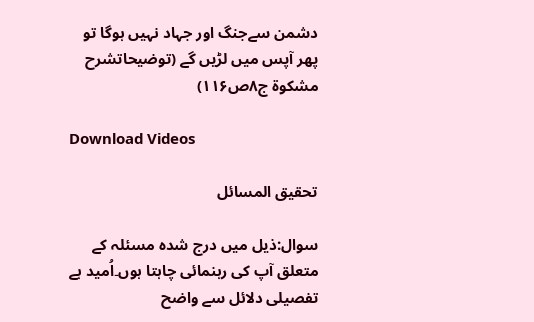دشمن سےجنگ اور جہاد نہیں ہوگا تو پھر آپس میں لڑیں گے (توضیحاتشرح مشکوۃ ج۸ص۱۱۶)

Download Videos

تحقیق المسائل

سوال:ذیل میں درج شدہ مسئلہ کے متعلق آپ کی رہنمائی چاہتا ہوں۔اُمید ہے تفصیلی دلائل سے واضح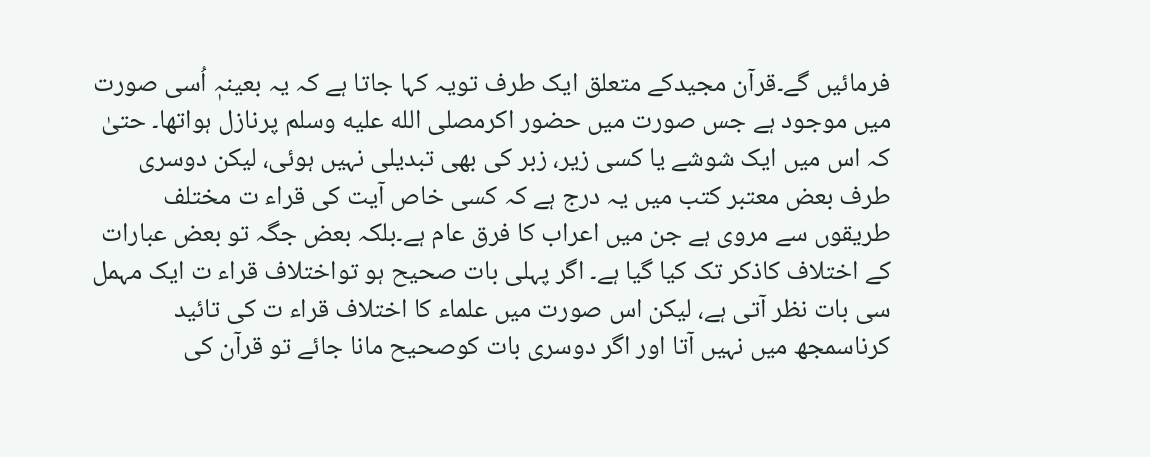فرمائیں گے۔قرآن مجیدکے متعلق ایک طرف تویہ کہا جاتا ہے کہ یہ بعینہٖ اُسی صورت میں موجود ہے جس صورت میں حضور اکرمصلى الله عليه وسلم پرنازل ہواتھا۔ حتیٰ کہ اس میں ایک شوشے یا کسی زیر، زبر کی بھی تبدیلی نہیں ہوئی، لیکن دوسری طرف بعض معتبر کتب میں یہ درج ہے کہ کسی خاص آیت کی قراء ت مختلف طریقوں سے مروی ہے جن میں اعراب کا فرق عام ہے۔بلکہ بعض جگہ تو بعض عبارات کے اختلاف کاذکر تک کیا گیا ہے۔ اگر پہلی بات صحیح ہو تواختلاف قراء ت ایک مہمل سی بات نظر آتی ہے، لیکن اس صورت میں علماء کا اختلاف قراء ت کی تائید کرناسمجھ میں نہیں آتا اور اگر دوسری بات کوصحیح مانا جائے تو قرآن کی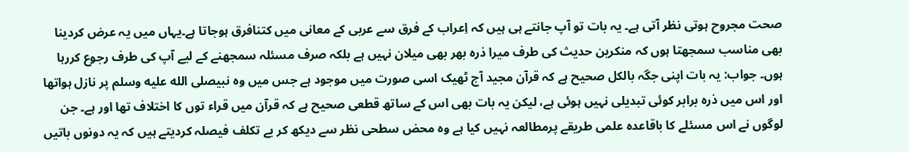صحت مجروح ہوتی نظر آتی ہے۔ یہ بات تو آپ جانتے ہی ہیں کہ اِعراب کے فرق سے عربی کے معانی میں کتنافرق ہوجاتا ہے۔یہاں میں یہ عرض کردینا بھی مناسب سمجھتا ہوں کہ منکرین حدیث کی طرف میرا ذرہ بھر بھی میلان نہیں ہے بلکہ صرف مسئلہ سمجھنے کے لیے آپ کی طرف رجوع کررہا ہوں۔ جواب: یہ بات اپنی جگہ بالکل صحیح ہے کہ قرآن مجید آج ٹھیک اسی صورت میں موجود ہے جس میں وہ نبیصلى الله عليه وسلم پر نازل ہواتھا اور اس میں ذرہ برابر کوئی تبدیلی نہیں ہوئی ہے، لیکن یہ بات بھی اس کے ساتھ قطعی صحیح ہے کہ قرآن میں قراء توں کا اختلاف تھا اور ہے۔ جن لوگوں نے اس مسئلے کا باقاعدہ علمی طریقے پرمطالعہ نہیں کیا ہے وہ محض سطحی نظر سے دیکھ کر بے تکلف فیصلہ کردیتے ہیں کہ یہ دونوں باتیں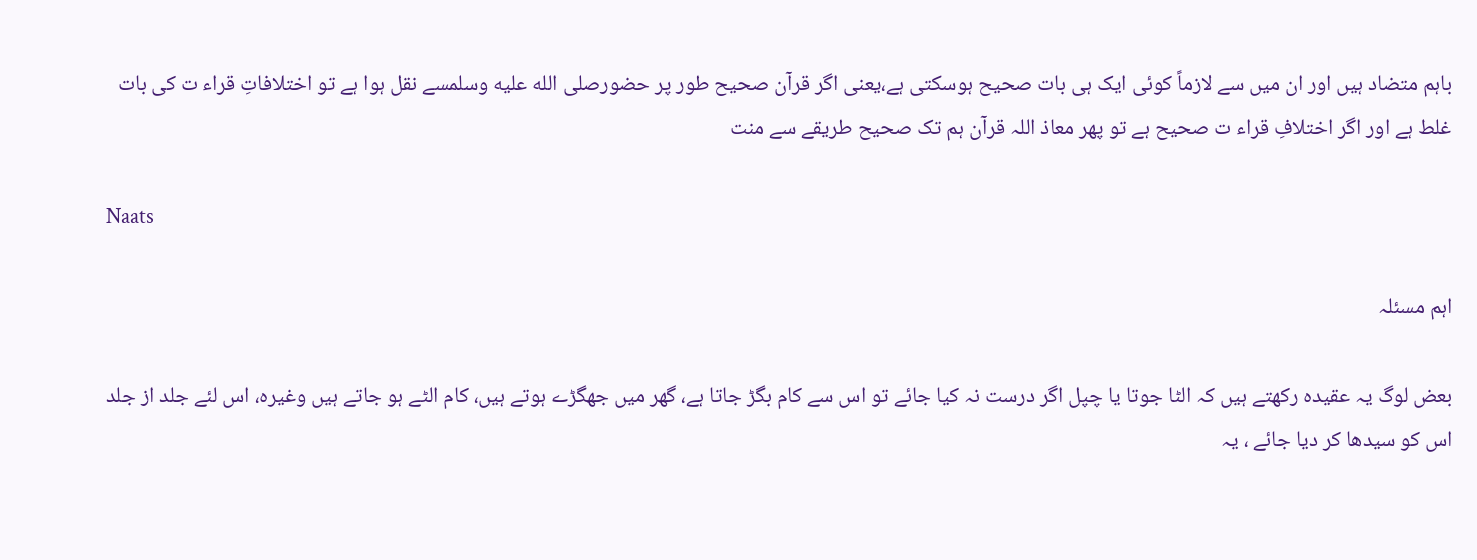باہم متضاد ہیں اور ان میں سے لازماً کوئی ایک ہی بات صحیح ہوسکتی ہے،یعنی اگر قرآن صحیح طور پر حضورصلى الله عليه وسلمسے نقل ہوا ہے تو اختلافاتِ قراء ت کی بات غلط ہے اور اگر اختلافِ قراء ت صحیح ہے تو پھر معاذ اللہ قرآن ہم تک صحیح طریقے سے منت

Naats

اہم مسئلہ

بعض لوگ یہ عقیدہ رکھتے ہیں کہ الٹا جوتا یا چپل اگر درست نہ کیا جائے تو اس سے کام بگڑ جاتا ہے، گھر میں جھگڑے ہوتے ہیں، کام الٹے ہو جاتے ہیں وغیرہ، اس لئے جلد از جلد اس کو سیدھا کر دیا جائے ، یہ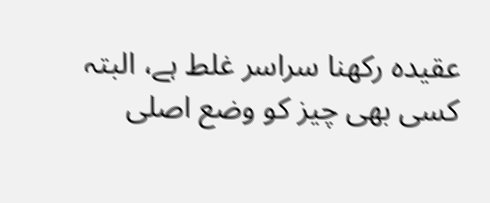عقیدہ رکھنا سراسر غلط ہے، البتہ کسی بھی چیز کو وضع اصلی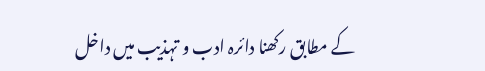کے مطابق رکھنا دائرہ ادب و تہذیب میں داخل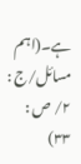ہے۔(اہم مسائل/ج : ۲/ ص : ۳۳)